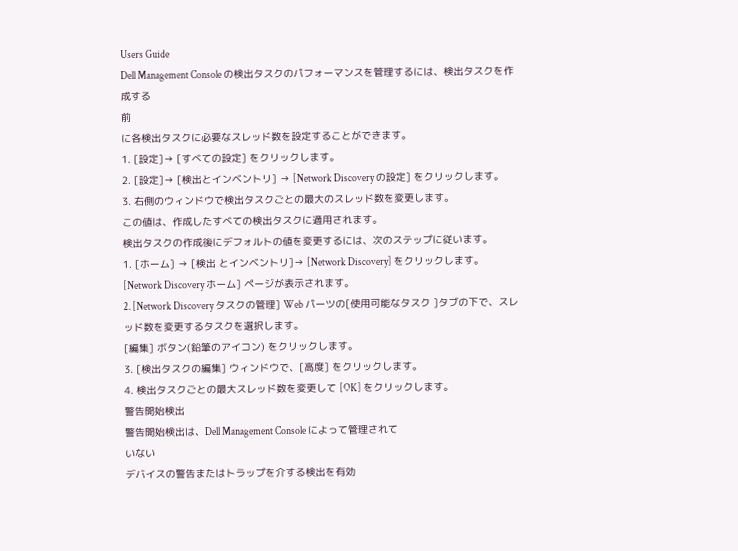Users Guide
Dell Management Console の検出タスクのパフォーマンスを管理するには、検出タスクを作成する
前
に各検出タスクに必要なスレッド数を設定することができます。
1. [設定]→ [すべての設定] をクリックします。
2. [設定]→ [検出とインベントリ] → [Network Discovery の設定] をクリックします。
3. 右側のウィンドウで検出タスクごとの最大のスレッド数を変更します。
この値は、作成したすべての検出タスクに適用されます。
検出タスクの作成後にデフォルトの値を変更するには、次のステップに従います。
1. [ホーム] → [検出 とインベントリ]→ [Network Discovery] をクリックします。
[Network Discovery ホーム] ページが表示されます。
2. [Network Discovery タスクの管理] Web パーツの[使用可能なタスク ]タブの下で、スレッド数を変更するタスクを選択します。
[編集] ボタン(鉛筆のアイコン) をクリックします。
3. [検出タスクの編集] ウィンドウで、[高度] をクリックします。
4. 検出タスクごとの最大スレッド数を変更して [OK] をクリックします。
警告開始検出
警告開始検出は、Dell Management Console によって管理されて
いない
デバイスの警告またはトラップを介する検出を有効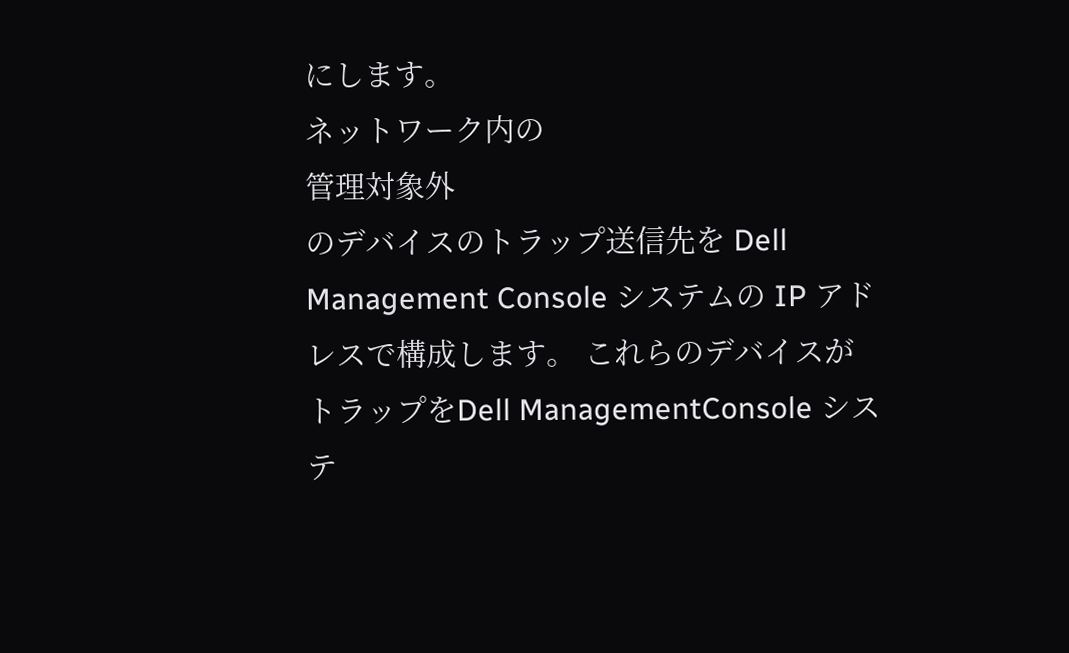にします。
ネットワーク内の
管理対象外
のデバイスのトラップ送信先を Dell Management Console システムの IP アドレスで構成します。 これらのデバイスがトラップをDell ManagementConsole シス
テ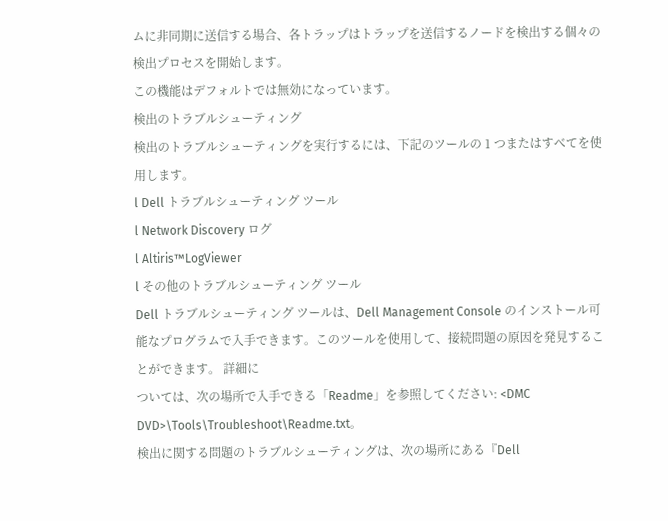ムに非同期に送信する場合、各トラップはトラップを送信するノードを検出する個々の検出プロセスを開始します。
この機能はデフォルトでは無効になっています。
検出のトラブルシューティング
検出のトラブルシューティングを実行するには、下記のツールの 1 つまたはすべてを使用します。
l Dell トラブルシューティング ツール
l Network Discovery ログ
l Altiris™LogViewer
l その他のトラブルシューティング ツール
Dell トラブルシューティング ツールは、Dell Management Console のインストール可能なプログラムで入手できます。このツールを使用して、接続問題の原因を発見することができます。 詳細に
ついては、次の場所で入手できる「Readme」を参照してください: <DMC DVD>\Tools\Troubleshoot\Readme.txt。
検出に関する問題のトラブルシューティングは、次の場所にある『Dell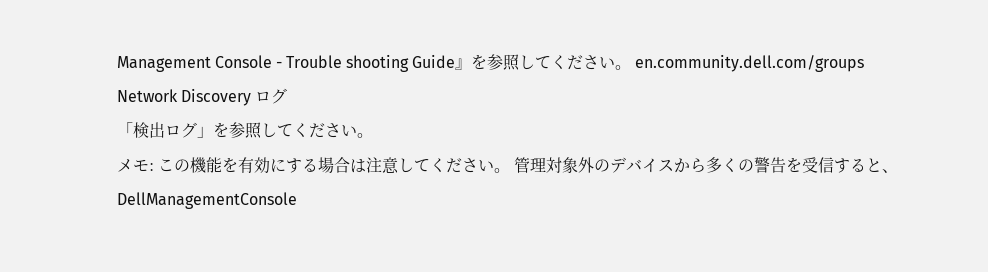Management Console - Trouble shooting Guide』を参照してください。 en.community.dell.com/groups
Network Discovery ログ
「検出ログ」を参照してください。
メモ: この機能を有効にする場合は注意してください。 管理対象外のデバイスから多くの警告を受信すると、DellManagementConsole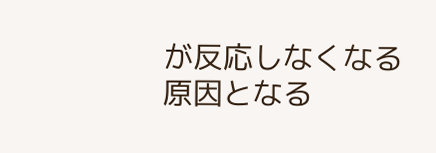が反応しなくなる原因となる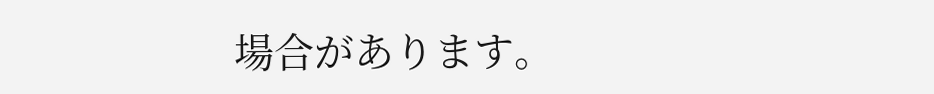場合があります。